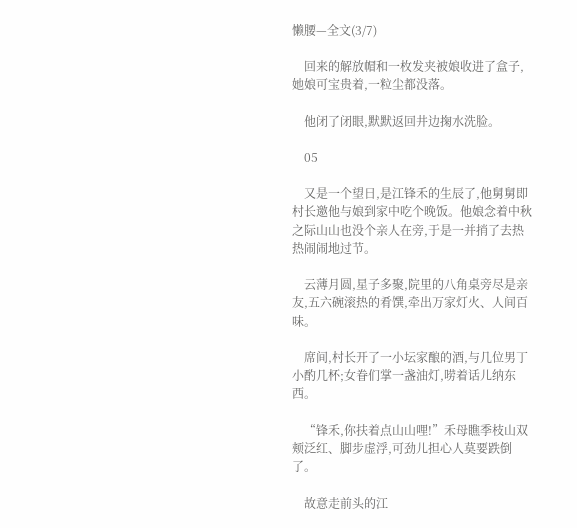懒腰—全文(3/7)

    回来的解放帽和一枚发夹被娘收进了盒子,她娘可宝贵着,一粒尘都没落。

    他闭了闭眼,默默返回井边掬水洗脸。

    05

    又是一个望日,是江锋禾的生辰了,他舅舅即村长邀他与娘到家中吃个晚饭。他娘念着中秋之际山山也没个亲人在旁,于是一并捎了去热热闹闹地过节。

    云薄月圆,星子多聚,院里的八角桌旁尽是亲友,五六碗滚热的肴馔,牵出万家灯火、人间百味。

    席间,村长开了一小坛家酿的酒,与几位男丁小酌几杯;女眷们掌一盏油灯,唠着话儿纳东西。

    “锋禾,你扶着点山山哩!”禾母瞧季枝山双颊泛红、脚步虚浮,可劲儿担心人莫要跌倒了。

    故意走前头的江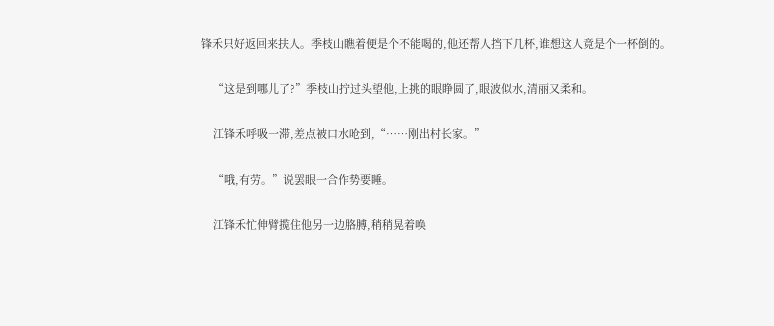锋禾只好返回来扶人。季枝山瞧着便是个不能喝的,他还帮人挡下几杯,谁想这人竟是个一杯倒的。

    “这是到哪儿了?”季枝山拧过头望他,上挑的眼睁圆了,眼波似水,清丽又柔和。

    江锋禾呼吸一滞,差点被口水呛到,“……刚出村长家。”

    “哦,有劳。”说罢眼一合作势要睡。

    江锋禾忙伸臂揽住他另一边胳膊,稍稍晃着唤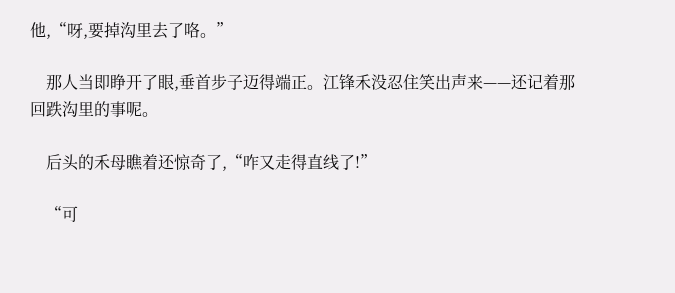他,“呀,要掉沟里去了咯。”

    那人当即睁开了眼,垂首步子迈得端正。江锋禾没忍住笑出声来——还记着那回跌沟里的事呢。

    后头的禾母瞧着还惊奇了,“咋又走得直线了!”

    “可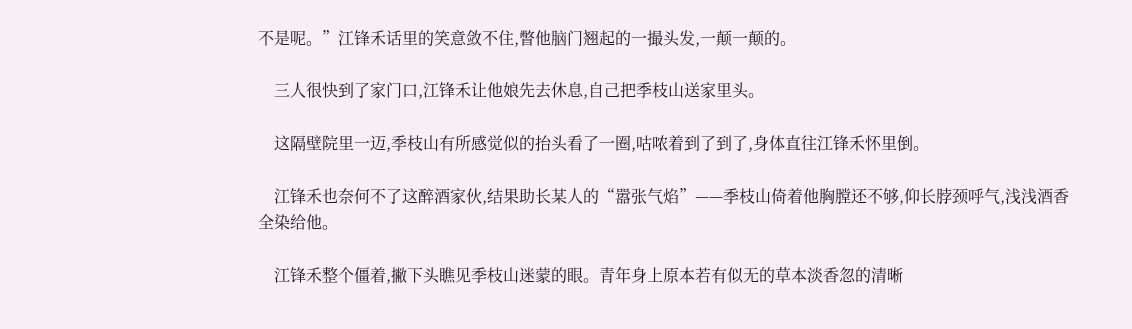不是呢。”江锋禾话里的笑意敛不住,瞥他脑门翘起的一撮头发,一颠一颠的。

    三人很快到了家门口,江锋禾让他娘先去休息,自己把季枝山送家里头。

    这隔壁院里一迈,季枝山有所感觉似的抬头看了一圈,咕哝着到了到了,身体直往江锋禾怀里倒。

    江锋禾也奈何不了这醉酒家伙,结果助长某人的“嚣张气焰”——季枝山倚着他胸膛还不够,仰长脖颈呼气,浅浅酒香全染给他。

    江锋禾整个僵着,撇下头瞧见季枝山迷蒙的眼。青年身上原本若有似无的草本淡香忽的清晰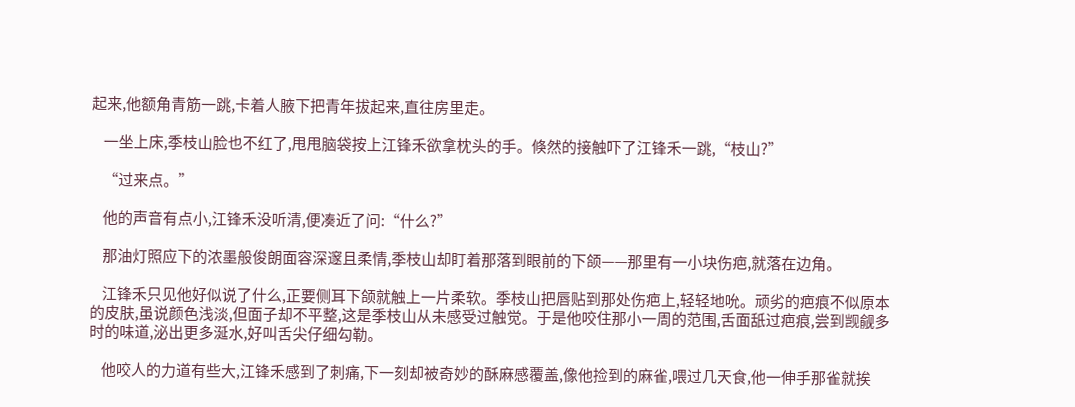起来,他额角青筋一跳,卡着人腋下把青年拔起来,直往房里走。

    一坐上床,季枝山脸也不红了,甩甩脑袋按上江锋禾欲拿枕头的手。倏然的接触吓了江锋禾一跳,“枝山?”

    “过来点。”

    他的声音有点小,江锋禾没听清,便凑近了问:“什么?”

    那油灯照应下的浓墨般俊朗面容深邃且柔情,季枝山却盯着那落到眼前的下颌——那里有一小块伤疤,就落在边角。

    江锋禾只见他好似说了什么,正要侧耳下颌就触上一片柔软。季枝山把唇贴到那处伤疤上,轻轻地吮。顽劣的疤痕不似原本的皮肤,虽说颜色浅淡,但面子却不平整,这是季枝山从未感受过触觉。于是他咬住那小一周的范围,舌面舐过疤痕,尝到觊觎多时的味道,泌出更多涎水,好叫舌尖仔细勾勒。

    他咬人的力道有些大,江锋禾感到了刺痛,下一刻却被奇妙的酥麻感覆盖,像他捡到的麻雀,喂过几天食,他一伸手那雀就挨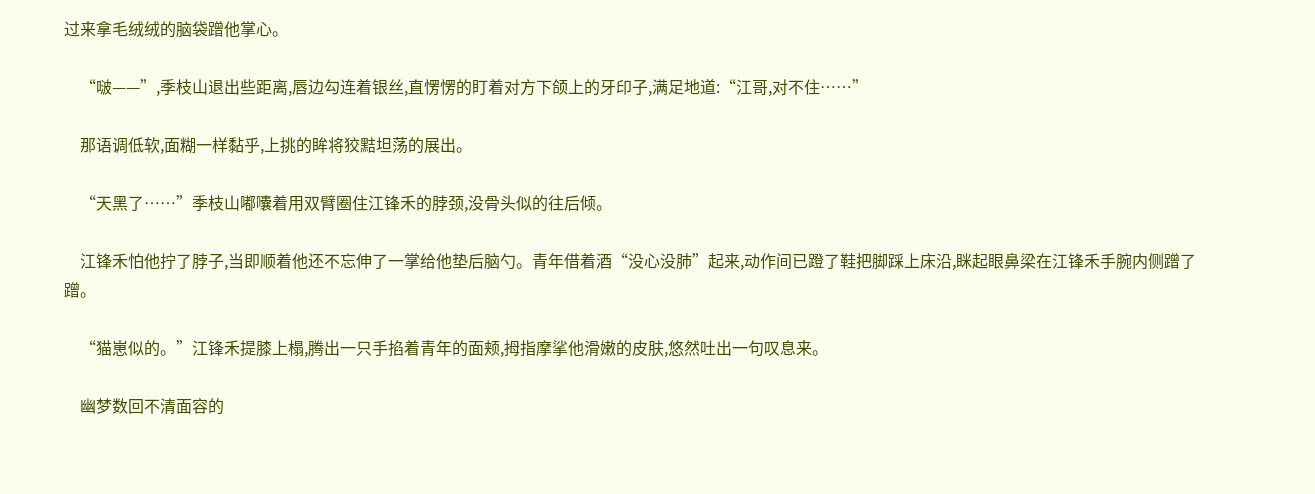过来拿毛绒绒的脑袋蹭他掌心。

    “啵——”,季枝山退出些距离,唇边勾连着银丝,直愣愣的盯着对方下颌上的牙印子,满足地道:“江哥,对不住……”

    那语调低软,面糊一样黏乎,上挑的眸将狡黠坦荡的展出。

    “天黑了……”季枝山嘟囔着用双臂圈住江锋禾的脖颈,没骨头似的往后倾。

    江锋禾怕他拧了脖子,当即顺着他还不忘伸了一掌给他垫后脑勺。青年借着酒“没心没肺”起来,动作间已蹬了鞋把脚踩上床沿,眯起眼鼻梁在江锋禾手腕内侧蹭了蹭。

    “猫崽似的。”江锋禾提膝上榻,腾出一只手掐着青年的面颊,拇指摩挲他滑嫩的皮肤,悠然吐出一句叹息来。

    幽梦数回不清面容的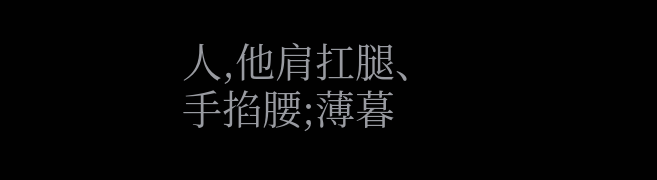人,他肩扛腿、手掐腰;薄暮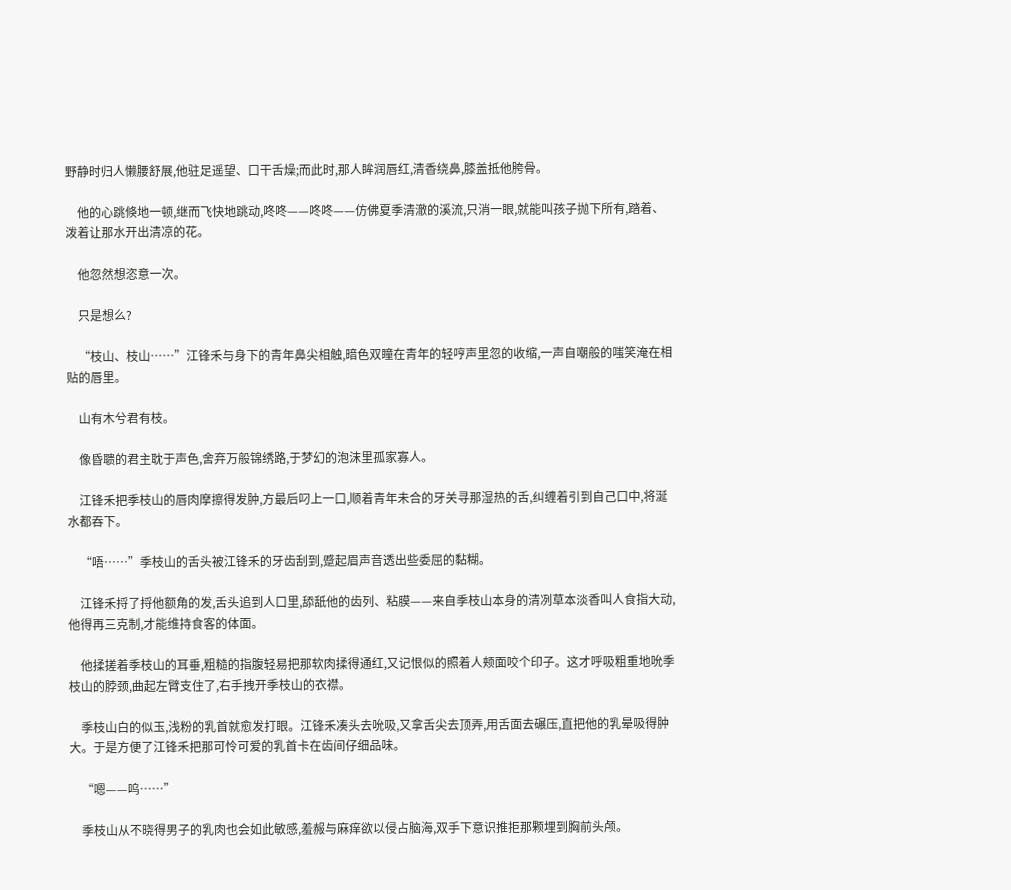野静时归人懒腰舒展,他驻足遥望、口干舌燥;而此时,那人眸润唇红,清香绕鼻,膝盖抵他胯骨。

    他的心跳倏地一顿,继而飞快地跳动,咚咚——咚咚——仿佛夏季清澈的溪流,只消一眼,就能叫孩子抛下所有,踏着、泼着让那水开出清凉的花。

    他忽然想恣意一次。

    只是想么?

    “枝山、枝山……”江锋禾与身下的青年鼻尖相触,暗色双瞳在青年的轻哼声里忽的收缩,一声自嘲般的嗤笑淹在相贴的唇里。

    山有木兮君有枝。

    像昏聩的君主耽于声色,舍弃万般锦绣路,于梦幻的泡沫里孤家寡人。

    江锋禾把季枝山的唇肉摩擦得发肿,方最后叼上一口,顺着青年未合的牙关寻那湿热的舌,纠缠着引到自己口中,将涎水都吞下。

    “唔……”季枝山的舌头被江锋禾的牙齿刮到,蹙起眉声音透出些委屈的黏糊。

    江锋禾捋了捋他额角的发,舌头追到人口里,舔舐他的齿列、粘膜——来自季枝山本身的清冽草本淡香叫人食指大动,他得再三克制,才能维持食客的体面。

    他揉搓着季枝山的耳垂,粗糙的指腹轻易把那软肉揉得通红,又记恨似的照着人颊面咬个印子。这才呼吸粗重地吮季枝山的脖颈,曲起左臂支住了,右手拽开季枝山的衣襟。

    季枝山白的似玉,浅粉的乳首就愈发打眼。江锋禾凑头去吮吸,又拿舌尖去顶弄,用舌面去碾压,直把他的乳晕吸得肿大。于是方便了江锋禾把那可怜可爱的乳首卡在齿间仔细品味。

    “嗯——呜……”

    季枝山从不晓得男子的乳肉也会如此敏感,羞赧与麻痒欲以侵占脑海,双手下意识推拒那颗埋到胸前头颅。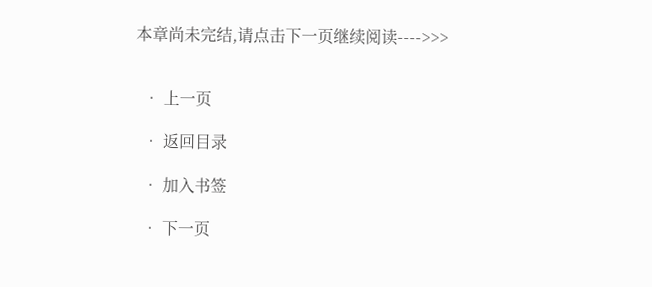本章尚未完结,请点击下一页继续阅读---->>>


  • 上一页

  • 返回目录

  • 加入书签

  • 下一页